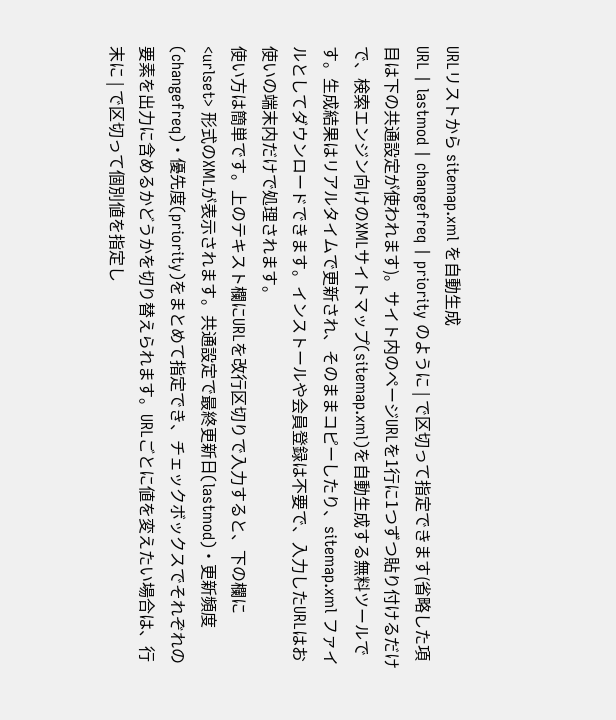URLリストから sitemap.xml を自動生成
URL | lastmod | changefreq | priority のように | で区切って指定できます(省略した項目は下の共通設定が使われます)。サイト内のページURLを1行に1つずつ貼り付けるだけで、検索エンジン向けのXMLサイトマップ(sitemap.xml)を自動生成する無料ツールです。生成結果はリアルタイムで更新され、そのままコピーしたり、sitemap.xml ファイルとしてダウンロードできます。インストールや会員登録は不要で、入力したURLはお使いの端末内だけで処理されます。
使い方は簡単です。上のテキスト欄にURLを改行区切りで入力すると、下の欄に <urlset> 形式のXMLが表示されます。共通設定で最終更新日(lastmod)・更新頻度(changefreq)・優先度(priority)をまとめて指定でき、チェックボックスでそれぞれの要素を出力に含めるかどうかを切り替えられます。URLごとに値を変えたい場合は、行末に | で区切って個別値を指定し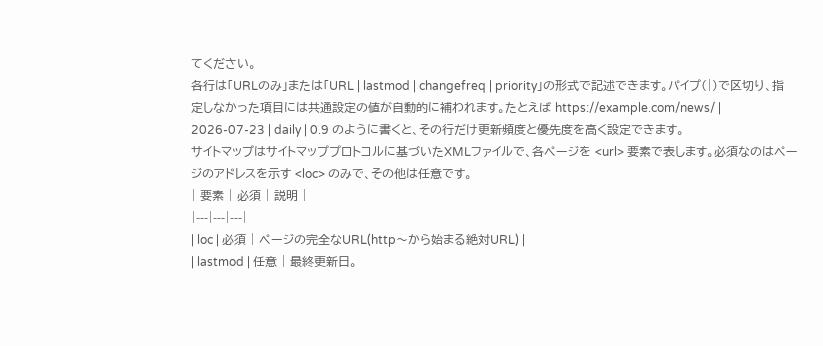てください。
各行は「URLのみ」または「URL | lastmod | changefreq | priority」の形式で記述できます。パイプ(|)で区切り、指定しなかった項目には共通設定の値が自動的に補われます。たとえば https://example.com/news/ | 2026-07-23 | daily | 0.9 のように書くと、その行だけ更新頻度と優先度を高く設定できます。
サイトマップはサイトマッププロトコルに基づいたXMLファイルで、各ページを <url> 要素で表します。必須なのはページのアドレスを示す <loc> のみで、その他は任意です。
| 要素 | 必須 | 説明 |
|---|---|---|
| loc | 必須 | ページの完全なURL(http〜から始まる絶対URL) |
| lastmod | 任意 | 最終更新日。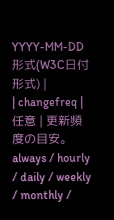YYYY-MM-DD 形式(W3C日付形式) |
| changefreq | 任意 | 更新頻度の目安。always / hourly / daily / weekly / monthly /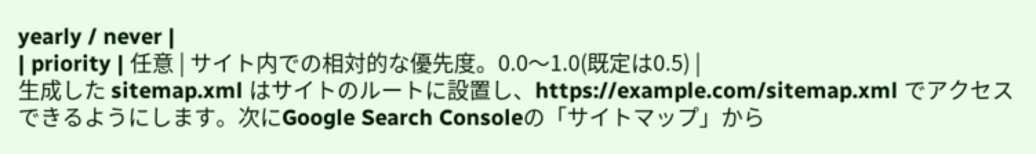yearly / never |
| priority | 任意 | サイト内での相対的な優先度。0.0〜1.0(既定は0.5) |
生成した sitemap.xml はサイトのルートに設置し、https://example.com/sitemap.xml でアクセスできるようにします。次にGoogle Search Consoleの「サイトマップ」から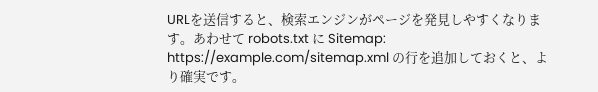URLを送信すると、検索エンジンがページを発見しやすくなります。あわせて robots.txt に Sitemap: https://example.com/sitemap.xml の行を追加しておくと、より確実です。